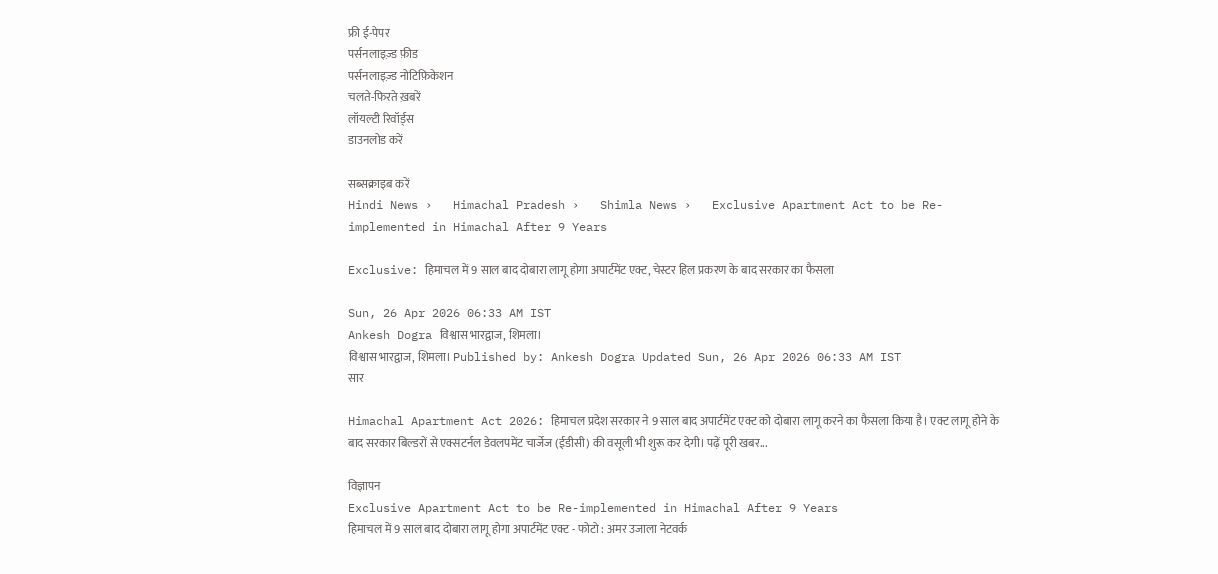फ्री ई-पेपर
पर्सनलाइज़्ड फ़ीड
पर्सनलाइज़्ड नोटिफ़िकेशन
चलते-फिरते ख़बरें
लॉयल्टी रिवॉर्ड्स
डाउनलोड करें

सब्सक्राइब करें
Hindi News ›   Himachal Pradesh ›   Shimla News ›   Exclusive Apartment Act to be Re-implemented in Himachal After 9 Years

Exclusive: हिमाचल में 9 साल बाद दोबारा लागू होगा अपार्टमेंट एक्ट, चेस्टर हिल प्रकरण के बाद सरकार का फैसला

Sun, 26 Apr 2026 06:33 AM IST
Ankesh Dogra विश्वास भारद्वाज, शिमला।
विश्वास भारद्वाज, शिमला। Published by: Ankesh Dogra Updated Sun, 26 Apr 2026 06:33 AM IST
सार

Himachal Apartment Act 2026: हिमाचल प्रदेश सरकार ने 9 साल बाद अपार्टमेंट एक्ट को दोबारा लागू करने का फैसला किया है। एक्ट लागू होने के बाद सरकार बिल्डरों से एक्सटर्नल डेवलपमेंट चार्जेज (ईडीसी) की वसूली भी शुरू कर देगी। पढ़ें पूरी खबर...

विज्ञापन
Exclusive Apartment Act to be Re-implemented in Himachal After 9 Years
हिमाचल में 9 साल बाद दोबारा लागू होगा अपार्टमेंट एक्ट - फोटो : अमर उजाला नेटवर्क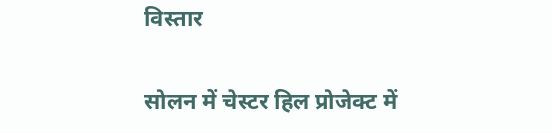विस्तार

सोलन में चेस्टर हिल प्रोजेक्ट में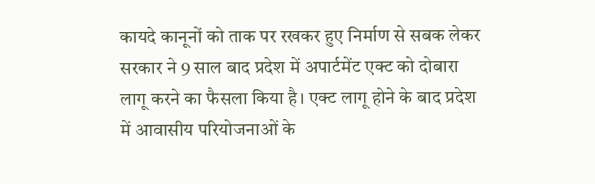कायदे कानूनों को ताक पर रखकर हुए निर्माण से सबक लेकर सरकार ने 9 साल बाद प्रदेश में अपार्टमेंट एक्ट को दोबारा लागू करने का फैसला किया है। एक्ट लागू होने के बाद प्रदेश में आवासीय परियोजनाओं के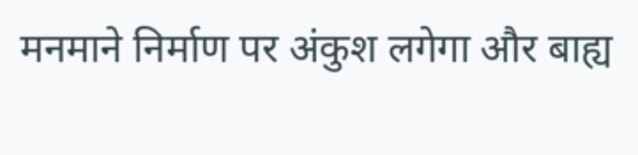मनमाने निर्माण पर अंकुश लगेगा और बाह्य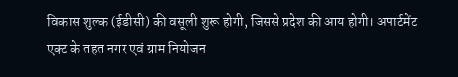विकास शुल्क (ईडीसी) की वसूली शुरू होगी, जिससे प्रदेश की आय होगी। अपार्टमेंट एक्ट के तहत नगर एवं ग्राम नियोजन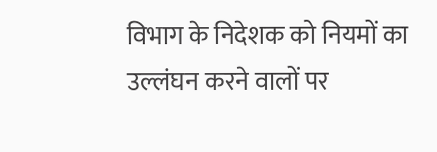विभाग के निदेशक को नियमों का उल्लंघन करने वालों पर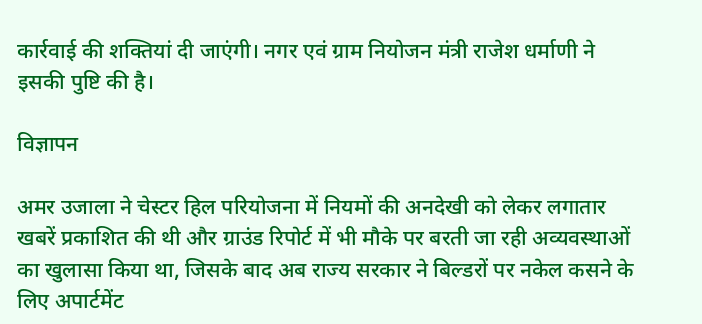कार्रवाई की शक्तियां दी जाएंगी। नगर एवं ग्राम नियोजन मंत्री राजेश धर्माणी ने इसकी पुष्टि की है।

विज्ञापन

अमर उजाला ने चेस्टर हिल परियोजना में नियमों की अनदेखी को लेकर लगातार खबरें प्रकाशित की थी और ग्राउंड रिपोर्ट में भी मौके पर बरती जा रही अव्यवस्थाओं का खुलासा किया था, जिसके बाद अब राज्य सरकार ने बिल्डरों पर नकेल कसने के लिए अपार्टमेंट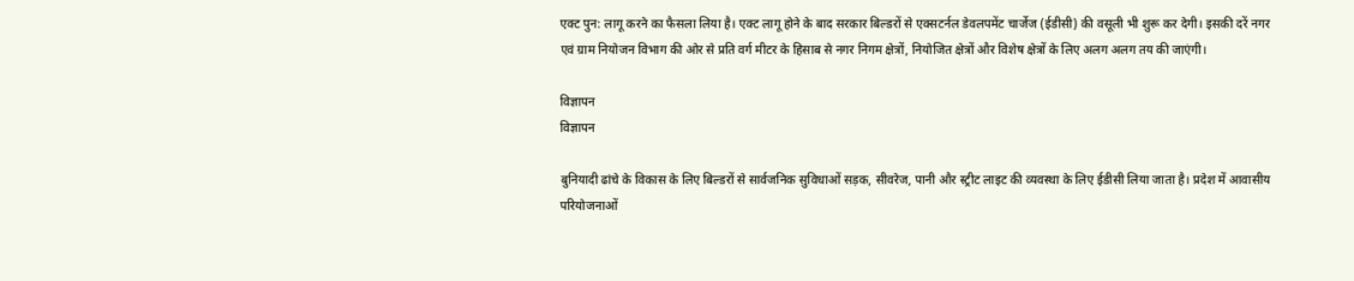एक्ट पुन: लागू करने का फैसला लिया है। एक्ट लागू होने के बाद सरकार बिल्डरों से एक्सटर्नल डेवलपमेंट चार्जेज (ईडीसी) की वसूली भी शुरू कर देगी। इसकी दरें नगर एवं ग्राम नियोजन विभाग की ओर से प्रति वर्ग मीटर के हिसाब से नगर निगम क्षेत्रों, नियोजित क्षेत्रों और विशेष क्षेत्रों के लिए अलग अलग तय की जाएंगी।

विज्ञापन
विज्ञापन

बुनियादी ढांचे के विकास के लिए बिल्डरों से सार्वजनिक सुविधाओं सड़क, सीवरेज, पानी और स्ट्रीट लाइट की व्यवस्था के लिए ईडीसी लिया जाता है। प्रदेश में आवासीय परियोजनाओं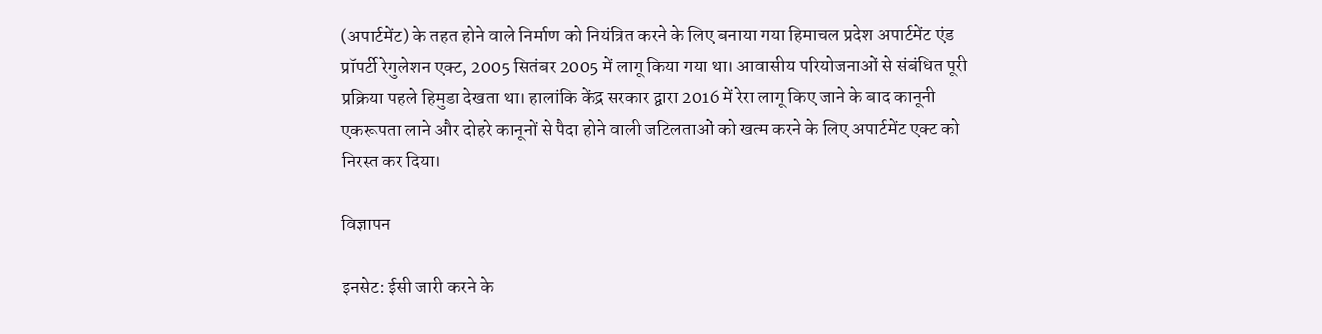(अपार्टमेंट) के तहत होने वाले निर्माण को नियंत्रित करने के लिए बनाया गया हिमाचल प्रदेश अपार्टमेंट एंड प्रॉपर्टी रेगुलेशन एक्ट, 2005 सितंबर 2005 में लागू किया गया था। आवासीय परियोजनाओं से संबंधित पूरी प्रक्रिया पहले हिमुडा देखता था। हालांकि केंद्र सरकार द्वारा 2016 में रेरा लागू किए जाने के बाद कानूनी एकरूपता लाने और दोहरे कानूनों से पैदा होने वाली जटिलताओं को खत्म करने के लिए अपार्टमेंट एक्ट को निरस्त कर दिया।

विज्ञापन

इनसेट: ईसी जारी करने के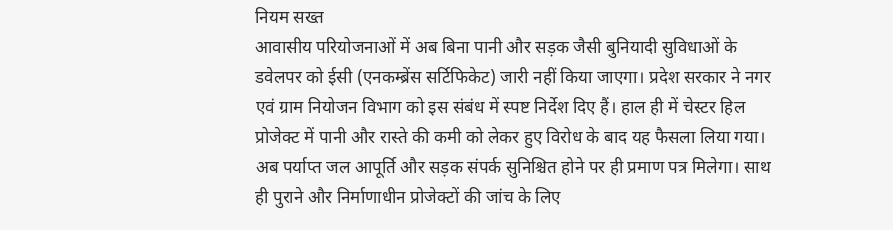नियम सख्त
आवासीय परियोजनाओं में अब बिना पानी और सड़क जैसी बुनियादी सुविधाओं के डवेलपर को ईसी (एनकम्ब्रेंस सर्टिफिकेट) जारी नहीं किया जाएगा। प्रदेश सरकार ने नगर एवं ग्राम नियोजन विभाग को इस संबंध में स्पष्ट निर्देश दिए हैं। हाल ही में चेस्टर हिल प्रोजेक्ट में पानी और रास्ते की कमी को लेकर हुए विरोध के बाद यह फैसला लिया गया। अब पर्याप्त जल आपूर्ति और सड़क संपर्क सुनिश्चित होने पर ही प्रमाण पत्र मिलेगा। साथ ही पुराने और निर्माणाधीन प्रोजेक्टों की जांच के लिए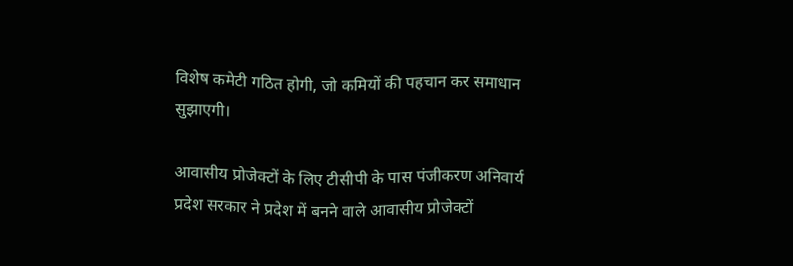विशेष कमेटी गठित होगी, जो कमियों की पहचान कर समाधान सुझाएगी।

आवासीय प्रोजेक्टों के लिए टीसीपी के पास पंजीकरण अनिवार्य
प्रदेश सरकार ने प्रदेश में बनने वाले आवासीय प्रोजेक्टों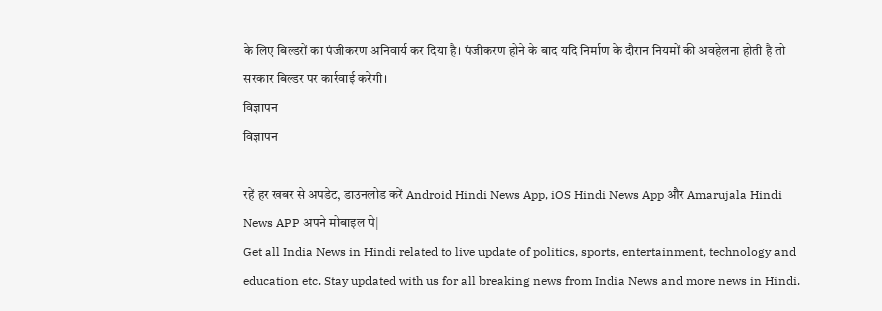के लिए बिल्डरों का पंजीकरण अनिवार्य कर दिया है। पंजीकरण होने के बाद यदि निर्माण के दौरान नियमों की अवहेलना होती है तो सरकार बिल्डर पर कार्रवाई करेगी।
विज्ञापन
विज्ञापन

रहें हर खबर से अपडेट, डाउनलोड करें Android Hindi News App, iOS Hindi News App और Amarujala Hindi News APP अपने मोबाइल पे|
Get all India News in Hindi related to live update of politics, sports, entertainment, technology and education etc. Stay updated with us for all breaking news from India News and more news in Hindi.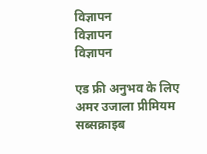विज्ञापन
विज्ञापन
विज्ञापन

एड फ्री अनुभव के लिए अमर उजाला प्रीमियम सब्सक्राइब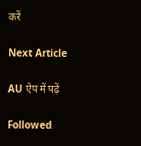करें

Next Article

AU ऐप में पढ़ें

Followed